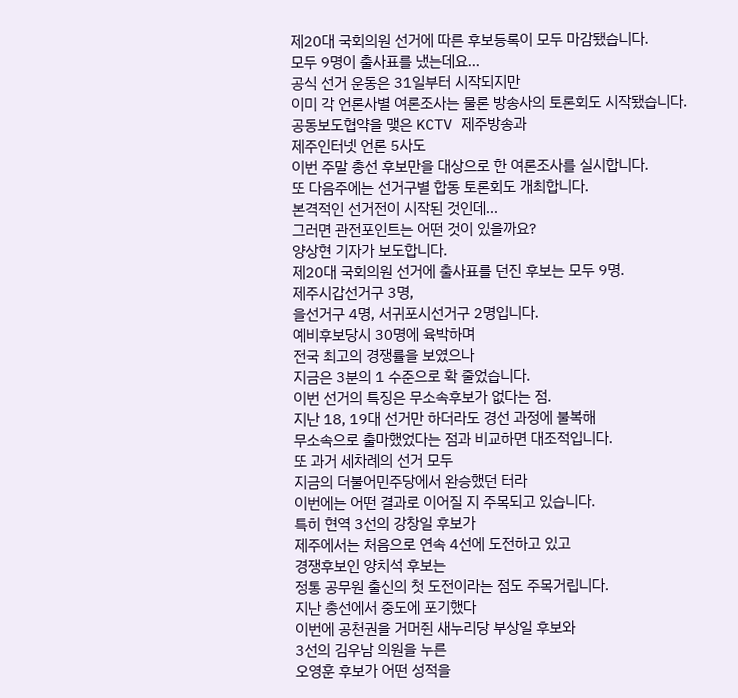제20대 국회의원 선거에 따른 후보등록이 모두 마감됐습니다.
모두 9명이 출사표를 냈는데요...
공식 선거 운동은 31일부터 시작되지만
이미 각 언론사별 여론조사는 물론 방송사의 토론회도 시작됐습니다.
공동보도협약을 맺은 KCTV 제주방송과
제주인터넷 언론 5사도
이번 주말 총선 후보만을 대상으로 한 여론조사를 실시합니다.
또 다음주에는 선거구별 합동 토론회도 개최합니다.
본격적인 선거전이 시작된 것인데...
그러면 관전포인트는 어떤 것이 있을까요?
양상현 기자가 보도합니다.
제20대 국회의원 선거에 출사표를 던진 후보는 모두 9명.
제주시갑선거구 3명,
을선거구 4명, 서귀포시선거구 2명입니다.
예비후보당시 30명에 육박하며
전국 최고의 경쟁률을 보였으나
지금은 3분의 1 수준으로 확 줄었습니다.
이번 선거의 특징은 무소속후보가 없다는 점.
지난 18, 19대 선거만 하더라도 경선 과정에 불복해
무소속으로 출마했었다는 점과 비교하면 대조적입니다.
또 과거 세차례의 선거 모두
지금의 더불어민주당에서 완승했던 터라
이번에는 어떤 결과로 이어질 지 주목되고 있습니다.
특히 현역 3선의 강창일 후보가
제주에서는 처음으로 연속 4선에 도전하고 있고
경쟁후보인 양치석 후보는
정통 공무원 출신의 첫 도전이라는 점도 주목거립니다.
지난 총선에서 중도에 포기했다
이번에 공천권을 거머쥔 새누리당 부상일 후보와
3선의 김우남 의원을 누른
오영훈 후보가 어떤 성적을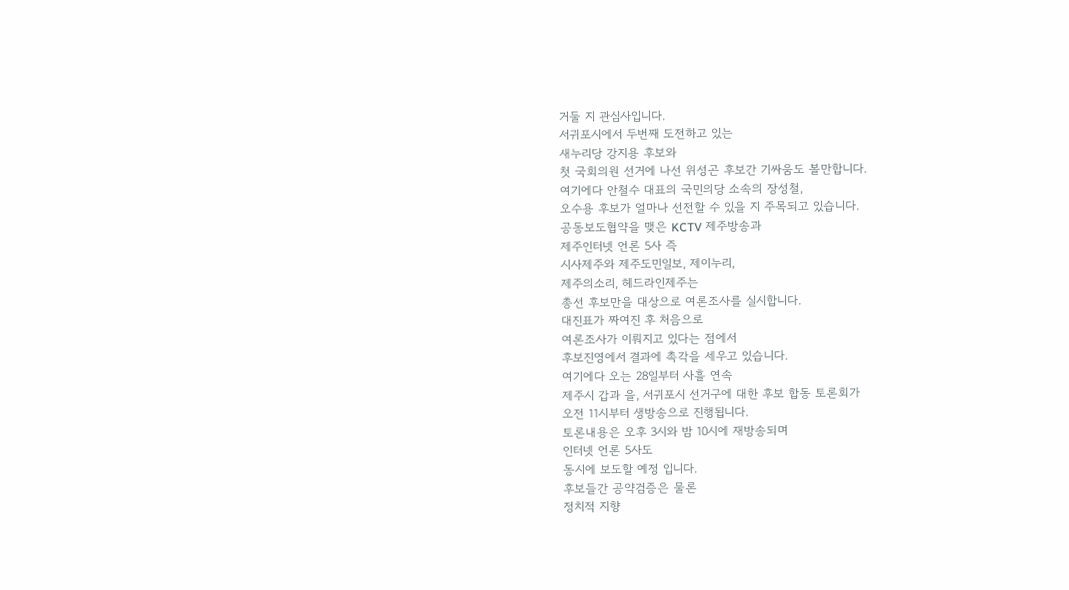거둘 지 관심사입니다.
서귀포시에서 두번째 도전하고 있는
새누리당 강지용 후보와
첫 국회의원 선거에 나선 위성곤 후보간 기싸움도 볼만합니다.
여기에다 안철수 대표의 국민의당 소속의 장성철,
오수용 후보가 얼마나 선전할 수 있을 지 주목되고 있습니다.
공동보도협약을 맺은 KCTV 제주방송과
제주인터넷 언론 5사 즉
시사제주와 제주도민일보, 제이누리,
제주의소리, 헤드라인제주는
총선 후보만을 대상으로 여론조사를 실시합니다.
대진표가 짜여진 후 처음으로
여론조사가 이뤄지고 있다는 점에서
후보진영에서 결과에 촉각을 세우고 있습니다.
여기에다 오는 28일부터 사흘 연속
제주시 갑과 을, 서귀포시 선거구에 대한 후보 합동 토론회가
오전 11시부터 생방송으로 진행됩니다.
토론내용은 오후 3시와 밤 10시에 재방송되며
인터넷 언론 5사도
동시에 보도할 예정 입니다.
후보들간 공약검증은 물론
정치적 지향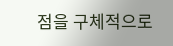점을 구체적으로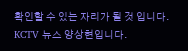확인할 수 있는 자리가 될 것 입니다.
KCTV 뉴스 양상현입니다.